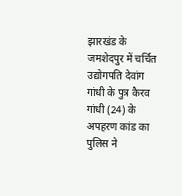झारखंड के जमशेदपुर में चर्चित उद्योगपति देवांग गांधी के पुत्र कैरव गांधी (24) के अपहरण कांड का पुलिस ने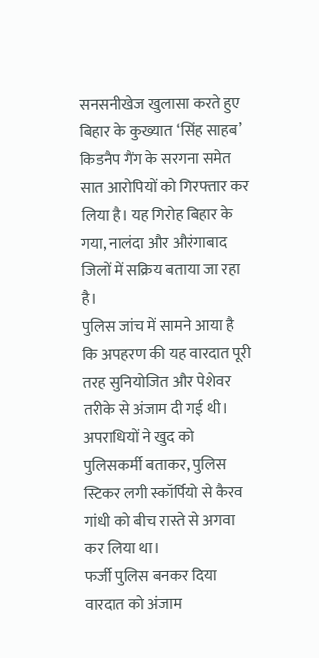सनसनीखेज खुलासा करते हुए बिहार के कुख्यात ‘सिंह साहब’ किडनैप गैंग के सरगना समेत सात आरोपियों को गिरफ्तार कर लिया है। यह गिरोह बिहार के गया, नालंदा और औरंगाबाद जिलों में सक्रिय बताया जा रहा है।
पुलिस जांच में सामने आया है कि अपहरण की यह वारदात पूरी तरह सुनियोजित और पेशेवर तरीके से अंजाम दी गई थी। अपराधियों ने खुद को पुलिसकर्मी बताकर, पुलिस स्टिकर लगी स्कॉर्पियो से कैरव गांधी को बीच रास्ते से अगवा कर लिया था।
फर्जी पुलिस बनकर दिया वारदात को अंजाम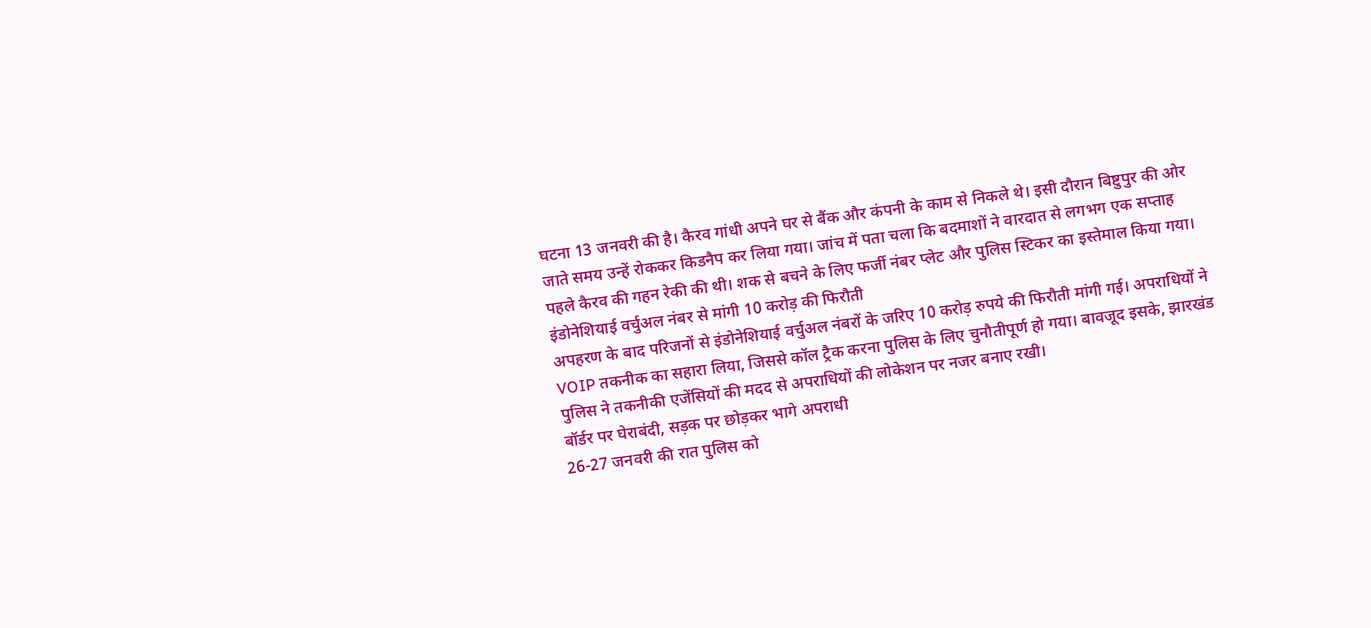घटना 13 जनवरी की है। कैरव गांधी अपने घर से बैंक और कंपनी के काम से निकले थे। इसी दौरान बिष्टुपुर की ओर जाते समय उन्हें रोककर किडनैप कर लिया गया। जांच में पता चला कि बदमाशों ने वारदात से लगभग एक सप्ताह पहले कैरव की गहन रेकी की थी। शक से बचने के लिए फर्जी नंबर प्लेट और पुलिस स्टिकर का इस्तेमाल किया गया।
इंडोनेशियाई वर्चुअल नंबर से मांगी 10 करोड़ की फिरौती
अपहरण के बाद परिजनों से इंडोनेशियाई वर्चुअल नंबरों के जरिए 10 करोड़ रुपये की फिरौती मांगी गई। अपराधियों ने VOIP तकनीक का सहारा लिया, जिससे कॉल ट्रैक करना पुलिस के लिए चुनौतीपूर्ण हो गया। बावजूद इसके, झारखंड पुलिस ने तकनीकी एजेंसियों की मदद से अपराधियों की लोकेशन पर नजर बनाए रखी।
बॉर्डर पर घेराबंदी, सड़क पर छोड़कर भागे अपराधी
26-27 जनवरी की रात पुलिस को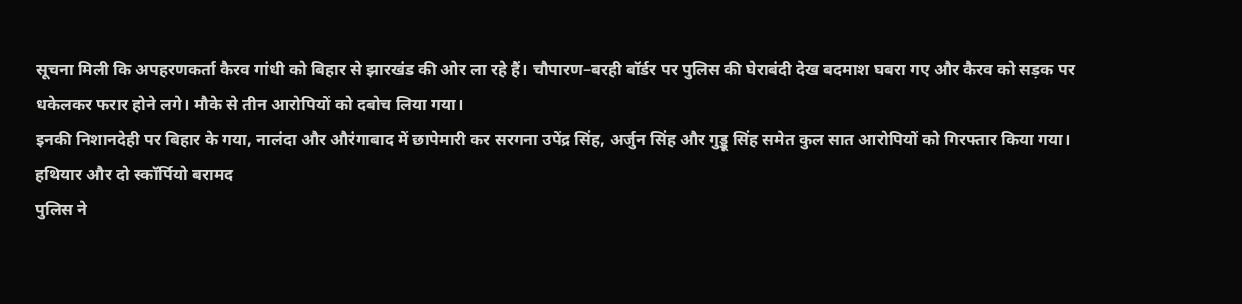सूचना मिली कि अपहरणकर्ता कैरव गांधी को बिहार से झारखंड की ओर ला रहे हैं। चौपारण–बरही बॉर्डर पर पुलिस की घेराबंदी देख बदमाश घबरा गए और कैरव को सड़क पर धकेलकर फरार होने लगे। मौके से तीन आरोपियों को दबोच लिया गया।
इनकी निशानदेही पर बिहार के गया, नालंदा और औरंगाबाद में छापेमारी कर सरगना उपेंद्र सिंह, अर्जुन सिंह और गुड्डू सिंह समेत कुल सात आरोपियों को गिरफ्तार किया गया।
हथियार और दो स्कॉर्पियो बरामद
पुलिस ने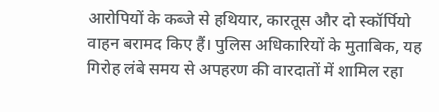आरोपियों के कब्जे से हथियार, कारतूस और दो स्कॉर्पियो वाहन बरामद किए हैं। पुलिस अधिकारियों के मुताबिक, यह गिरोह लंबे समय से अपहरण की वारदातों में शामिल रहा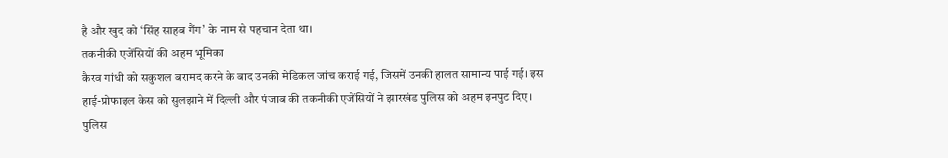है और खुद को ‘सिंह साहब गैंग’ के नाम से पहचान देता था।
तकनीकी एजेंसियों की अहम भूमिका
कैरव गांधी को सकुशल बरामद करने के बाद उनकी मेडिकल जांच कराई गई, जिसमें उनकी हालत सामान्य पाई गई। इस हाई-प्रोफाइल केस को सुलझाने में दिल्ली और पंजाब की तकनीकी एजेंसियों ने झारखंड पुलिस को अहम इनपुट दिए।
पुलिस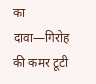का दावा—गिरोह की कमर टूटी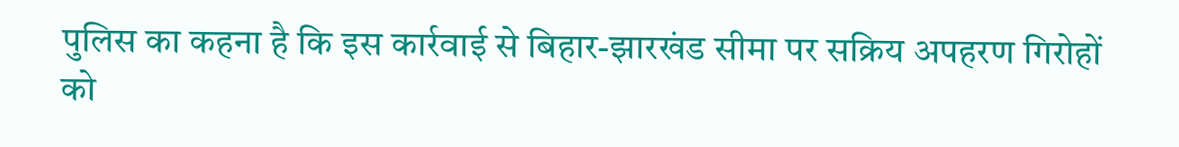पुलिस का कहना है कि इस कार्रवाई से बिहार-झारखंड सीमा पर सक्रिय अपहरण गिरोहों को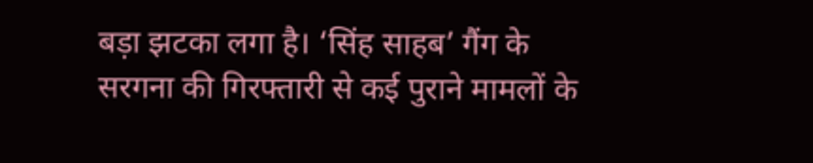बड़ा झटका लगा है। ‘सिंह साहब’ गैंग के सरगना की गिरफ्तारी से कई पुराने मामलों के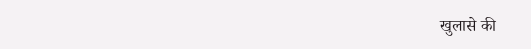खुलासे की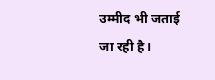उम्मीद भी जताई जा रही है।